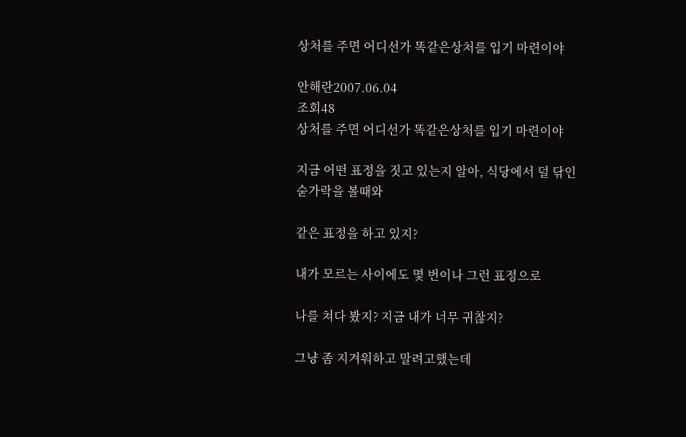상처를 주면 어디선가 똑같은상처를 입기 마련이야

안해란2007.06.04
조회48
상처를 주면 어디선가 똑같은상처를 입기 마련이야

지금 어떤 표정을 짓고 있는지 알아, 식당에서 덜 닦인 숟가락을 볼때와

같은 표정을 하고 있지?

내가 모르는 사이에도 몇 번이나 그런 표정으로

나를 쳐다 봤지? 지금 내가 너무 귀찮지?

그냥 좀 지겨워하고 말려고했는데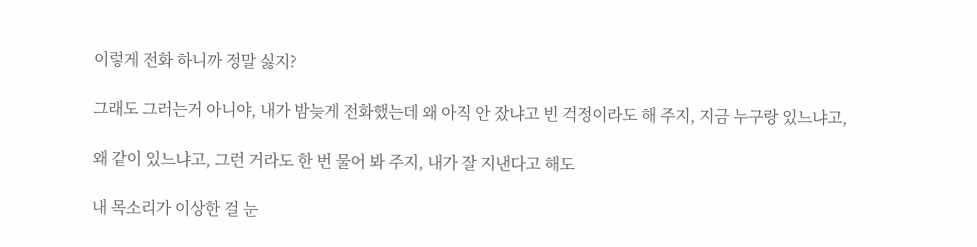이렇게 전화 하니까 정말 싫지?

그래도 그러는거 아니야, 내가 밤늦게 전화했는데 왜 아직 안 잤냐고 빈 걱정이라도 해 주지, 지금 누구랑 있느냐고,

왜 같이 있느냐고, 그런 거라도 한 번 물어 봐 주지, 내가 잘 지낸다고 해도

내 목소리가 이상한 걸 눈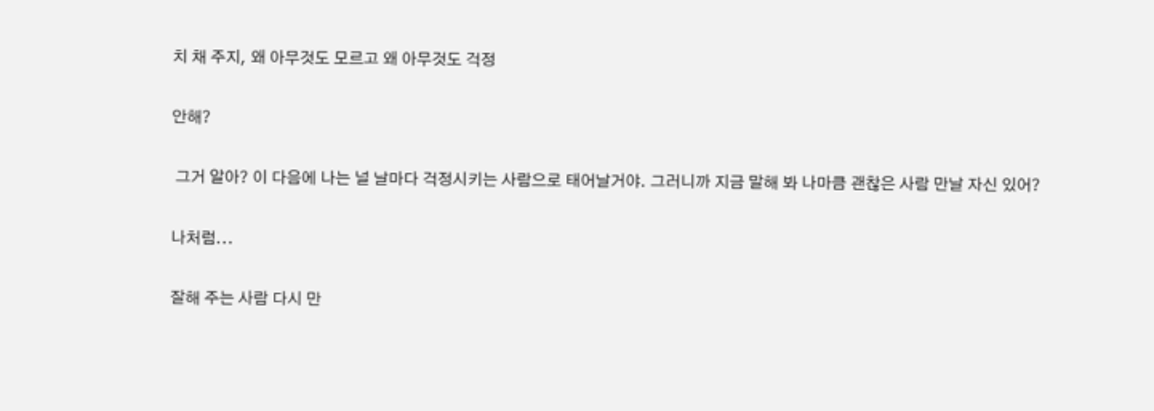치 채 주지, 왜 아무것도 모르고 왜 아무것도 걱정

안해?

 그거 알아? 이 다음에 나는 널 날마다 걱정시키는 사람으로 태어날거야. 그러니까 지금 말해 봐 나마큼 괜찮은 사람 만날 자신 있어?

나처럼...

잘해 주는 사람 다시 만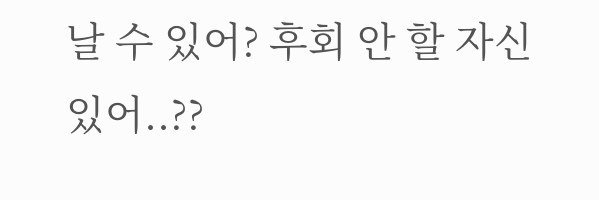날 수 있어? 후회 안 할 자신 있어..??